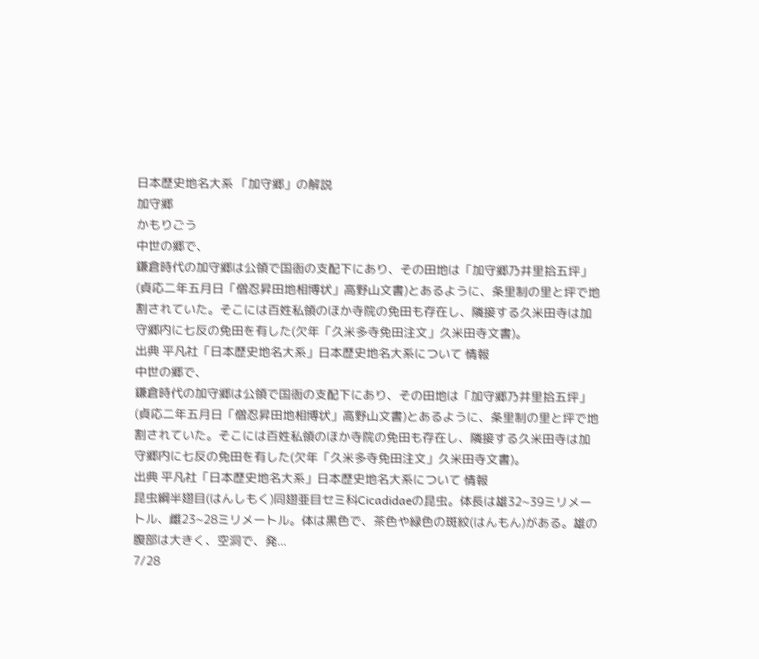日本歴史地名大系 「加守郷」の解説
加守郷
かもりごう
中世の郷で、
鎌倉時代の加守郷は公領で国衙の支配下にあり、その田地は「加守郷乃井里拾五坪」(貞応二年五月日「僧忍昇田地相博状」高野山文書)とあるように、条里制の里と坪で地割されていた。そこには百姓私領のほか寺院の免田も存在し、隣接する久米田寺は加守郷内に七反の免田を有した(欠年「久米多寺免田注文」久米田寺文書)。
出典 平凡社「日本歴史地名大系」日本歴史地名大系について 情報
中世の郷で、
鎌倉時代の加守郷は公領で国衙の支配下にあり、その田地は「加守郷乃井里拾五坪」(貞応二年五月日「僧忍昇田地相博状」高野山文書)とあるように、条里制の里と坪で地割されていた。そこには百姓私領のほか寺院の免田も存在し、隣接する久米田寺は加守郷内に七反の免田を有した(欠年「久米多寺免田注文」久米田寺文書)。
出典 平凡社「日本歴史地名大系」日本歴史地名大系について 情報
昆虫綱半翅目(はんしもく)同翅亜目セミ科Cicadidaeの昆虫。体長は雄32~39ミリメートル、雌23~28ミリメートル。体は黒色で、茶色や緑色の斑紋(はんもん)がある。雄の腹部は大きく、空洞で、発...
7/28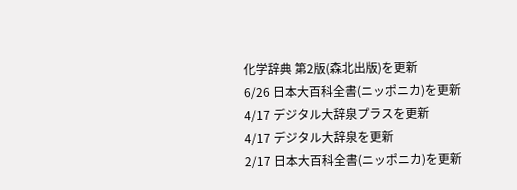化学辞典 第2版(森北出版)を更新
6/26 日本大百科全書(ニッポニカ)を更新
4/17 デジタル大辞泉プラスを更新
4/17 デジタル大辞泉を更新
2/17 日本大百科全書(ニッポニカ)を更新